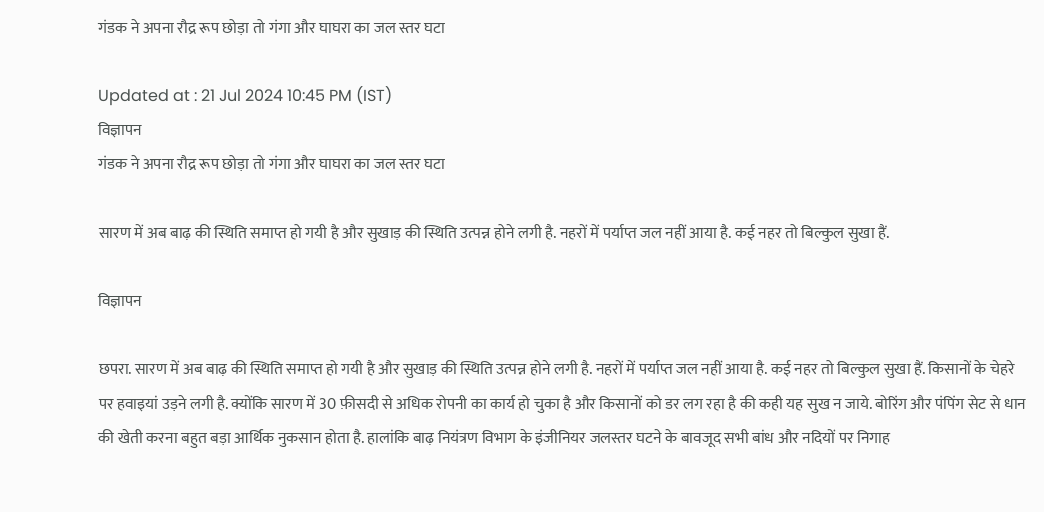गंडक ने अपना रौद्र रूप छोड़ा तो गंगा और घाघरा का जल स्तर घटा

Updated at : 21 Jul 2024 10:45 PM (IST)
विज्ञापन
गंडक ने अपना रौद्र रूप छोड़ा तो गंगा और घाघरा का जल स्तर घटा

सारण में अब बाढ़ की स्थिति समाप्त हो गयी है और सुखाड़ की स्थिति उत्पन्न होने लगी है. नहरों में पर्याप्त जल नहीं आया है. कई नहर तो बिल्कुल सुखा हैं.

विज्ञापन

छपरा. सारण में अब बाढ़ की स्थिति समाप्त हो गयी है और सुखाड़ की स्थिति उत्पन्न होने लगी है. नहरों में पर्याप्त जल नहीं आया है. कई नहर तो बिल्कुल सुखा हैं. किसानों के चेहरे पर हवाइयां उड़ने लगी है. क्योंकि सारण में 30 फ़ीसदी से अधिक रोपनी का कार्य हो चुका है और किसानों को डर लग रहा है की कही यह सुख न जाये. बोरिंग और पंपिंग सेट से धान की खेती करना बहुत बड़ा आर्थिक नुकसान होता है. हालांकि बाढ़ नियंत्रण विभाग के इंजीनियर जलस्तर घटने के बावजूद सभी बांध और नदियों पर निगाह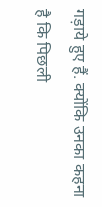गड़ाये हुए हैं. क्योंकि उनका कहना है कि पिछली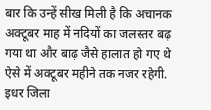बार कि उन्हें सीख मिली है कि अचानक अक्टूबर माह में नदियों का जलस्तर बढ़ गया था और बाढ़ जैसे हालात हो गए थे ऐसे में अक्टूबर महीने तक नजर रहेगी. इधर जिला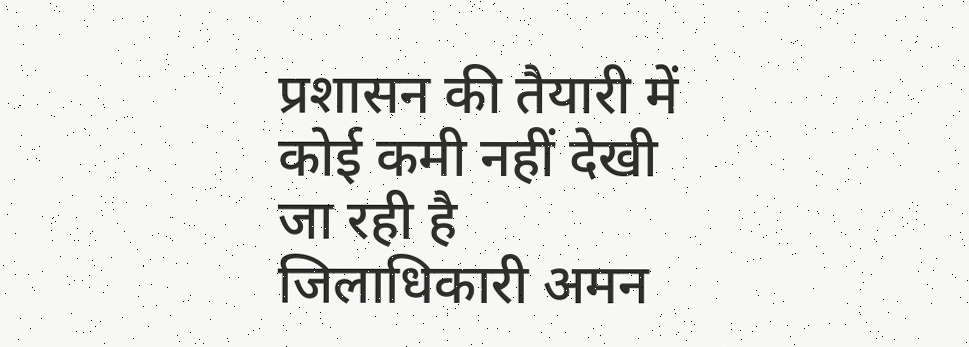प्रशासन की तैयारी में कोई कमी नहीं देखी जा रही है जिलाधिकारी अमन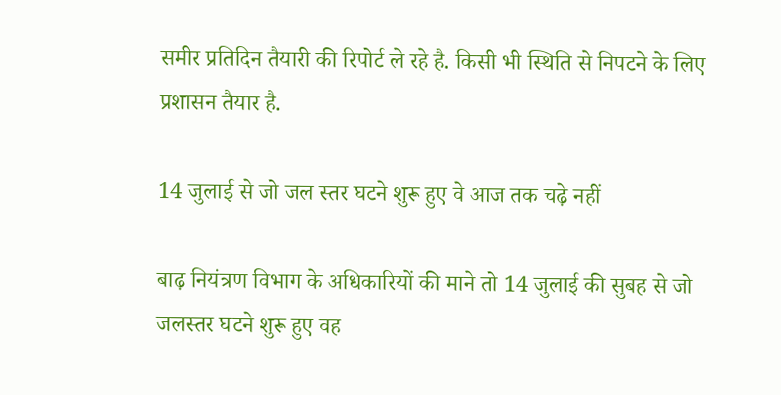समीर प्रतिदिन तैयारी की रिपोर्ट ले रहे है. किसी भी स्थिति से निपटने के लिए प्रशासन तैयार है.

14 जुलाई से जो जल स्तर घटने शुरू हुए वे आज तक चढ़े नहीं

बाढ़ नियंत्रण विभाग के अधिकारियों की माने तो 14 जुलाई की सुबह से जो जलस्तर घटने शुरू हुए वह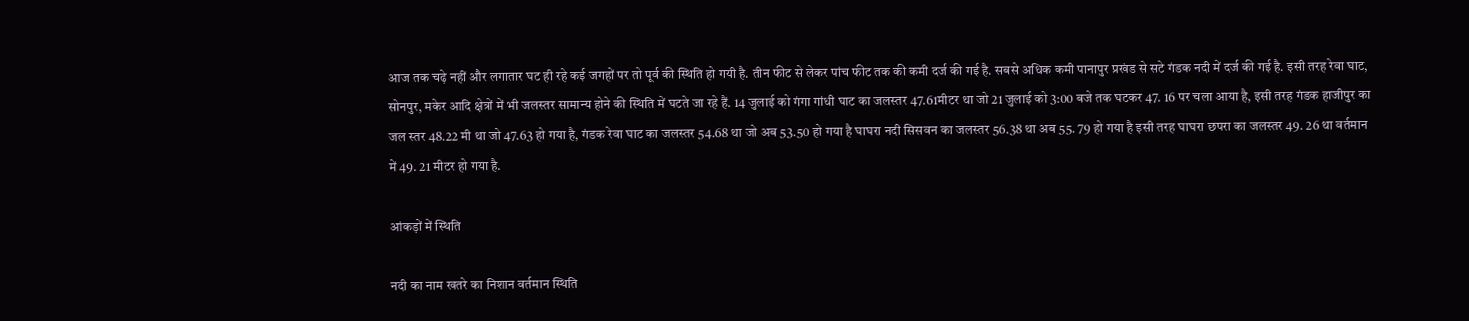आज तक चढ़े नहीं और लगातार घट ही रहे कई जगहों पर तो पूर्व की स्थिति हो गयी है. तीन फीट से लेकर पांच फीट तक की कमी दर्ज की गई है. सबसे अधिक कमी पानापुर प्रखंड से सटे गंडक नदी में दर्ज की गई है. इसी तरह रेवा घाट, सोनपुर, मकेर आदि क्षेत्रों में भी जलस्तर सामान्य होने की स्थिति में घटते जा रहे हैं. 14 जुलाई को गंगा गांधी घाट का जलस्तर 47.61मीटर था जो 21 जुलाई को 3:00 बजे तक घटकर 47. 16 पर चला आया है, इसी तरह गंडक हाजीपुर का जल स्तर 48.22 मी था जो 47.63 हो गया है, गंडक रेवा घाट का जलस्तर 54.68 था जो अब 53.50 हो गया है घाघरा नदी सिसवन का जलस्तर 56.38 था अब 55. 79 हो गया है इसी तरह घाघरा छपरा का जलस्तर 49. 26 था वर्तमान में 49. 21 मीटर हो गया है.

आंकड़ों में स्थिति

नदी का नाम खतरे का निशान वर्तमान स्थिति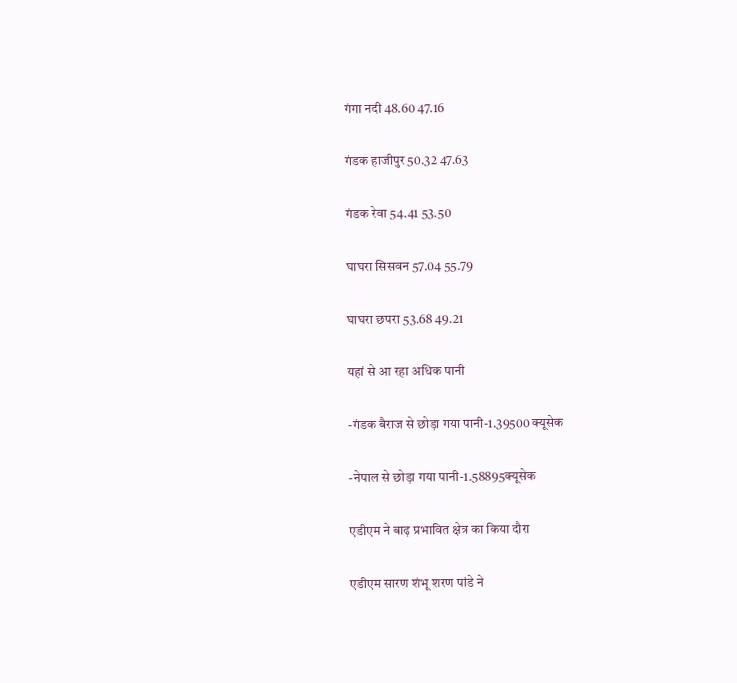गंगा नदी 48.60 47.16

गंडक हाजीपुर 50.32 47.63

गंडक रेवा 54.41 53.50

घाघरा सिसवन 57.04 55.79

घाघरा छपरा 53.68 49.21

यहां से आ रहा अधिक पानी

-गंडक बैराज से छोड़ा गया पानी-1.39500 क्यूसेक

-नेपाल से छोड़ा गया पानी-1.58895क्यूसेक

एडीएम ने बाढ़ प्रभावित क्षेत्र का किया दौरा

एडीएम सारण शंभू शरण पांडे ने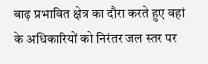बाढ़ प्रभावित क्षेत्र का दौरा करते हुए वहां के अधिकारियों को निरंतर जल स्तर पर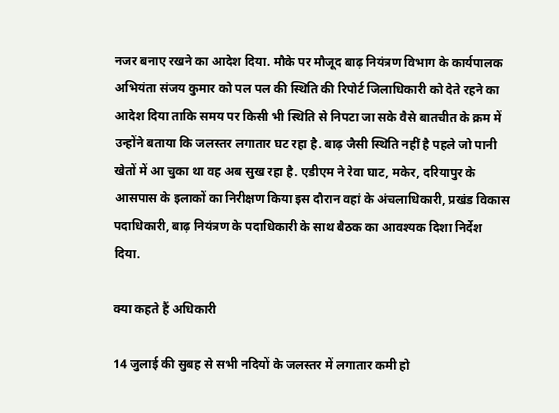नजर बनाए रखने का आदेश दिया. मौके पर मौजूद बाढ़ नियंत्रण विभाग के कार्यपालक अभियंता संजय कुमार को पल पल की स्थिति की रिपोर्ट जिलाधिकारी को देते रहने का आदेश दिया ताकि समय पर किसी भी स्थिति से निपटा जा सके वैसे बातचीत के क्रम में उन्होंने बताया कि जलस्तर लगातार घट रहा है. बाढ़ जैसी स्थिति नहीं है पहले जो पानी खेतों में आ चुका था वह अब सुख रहा है. एडीएम ने रेवा घाट, मकेर, दरियापुर के आसपास के इलाकों का निरीक्षण किया इस दौरान वहां के अंचलाधिकारी, प्रखंड विकास पदाधिकारी, बाढ़ नियंत्रण के पदाधिकारी के साथ बैठक का आवश्यक दिशा निर्देश दिया.

क्या कहते हैं अधिकारी

14 जुलाई की सुबह से सभी नदियों के जलस्तर में लगातार कमी हो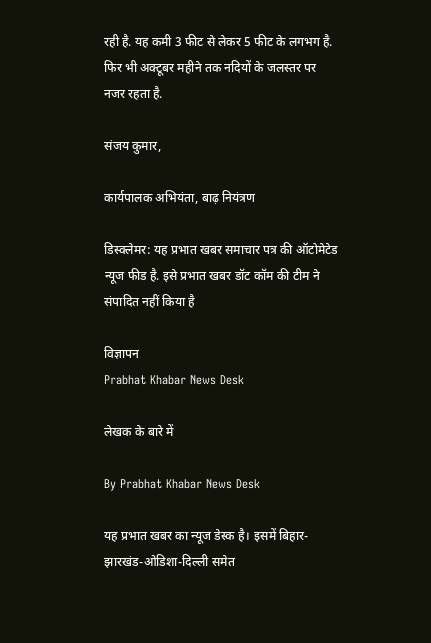रही है. यह कमी 3 फीट से लेकर 5 फीट के लगभग है. फिर भी अक्टूबर महीने तक नदियों के जलस्तर पर नजर रहता है.

संजय कुमार,

कार्यपालक अभियंता, बाढ़ नियंत्रण

डिस्क्लेमर: यह प्रभात खबर समाचार पत्र की ऑटोमेटेड न्यूज फीड है. इसे प्रभात खबर डॉट कॉम की टीम ने संपादित नहीं किया है

विज्ञापन
Prabhat Khabar News Desk

लेखक के बारे में

By Prabhat Khabar News Desk

यह प्रभात खबर का न्यूज डेस्क है। इसमें बिहार-झारखंड-ओडिशा-दिल्‍ली समेत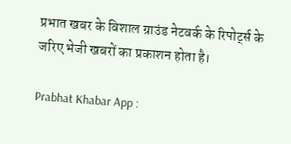प्रभात खबर के विशाल ग्राउंड नेटवर्क के रिपोर्ट्स के जरिए भेजी खबरों का प्रकाशन होता है।

Prabhat Khabar App :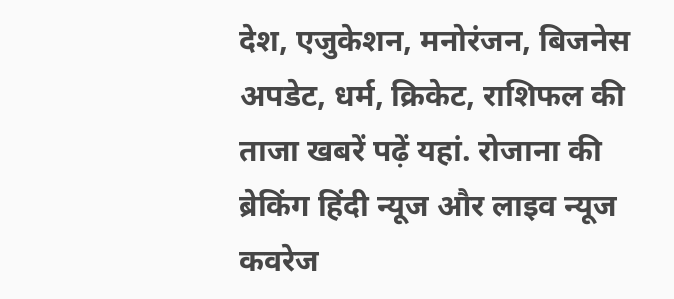देश, एजुकेशन, मनोरंजन, बिजनेस अपडेट, धर्म, क्रिकेट, राशिफल की ताजा खबरें पढ़ें यहां. रोजाना की ब्रेकिंग हिंदी न्यूज और लाइव न्यूज कवरेज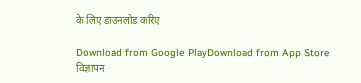के लिए डाउनलोड करिए

Download from Google PlayDownload from App Store
विज्ञापन